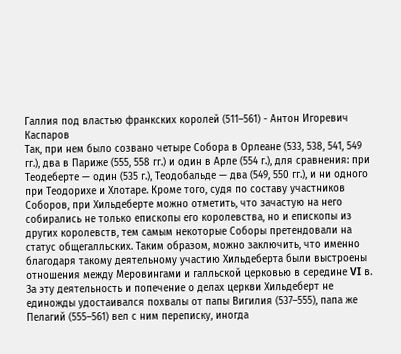Галлия под властью франкских королей (511–561) - Антон Игоревич Каспаров
Так, при нем было созвано четыре Собора в Орлеане (533, 538, 541, 549 гг.), два в Париже (555, 558 гг.) и один в Арле (554 г.), для сравнения: при Теодеберте — один (535 г.), Теодобальде — два (549, 550 гг.), и ни одного при Теодорихе и Хлотаре. Кроме того, судя по составу участников Соборов, при Хильдеберте можно отметить, что зачастую на него собирались не только епископы его королевства, но и епископы из других королевств, тем самым некоторые Соборы претендовали на статус общегалльских. Таким образом, можно заключить, что именно благодаря такому деятельному участию Хильдеберта были выстроены отношения между Меровингами и галльской церковью в середине VI в. За эту деятельность и попечение о делах церкви Хильдеберт не единожды удостаивался похвалы от папы Вигилия (537–555), папа же Пелагий (555–561) вел с ним переписку, иногда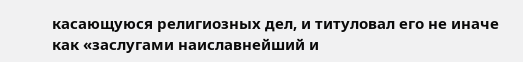касающуюся религиозных дел, и титуловал его не иначе как «заслугами наиславнейший и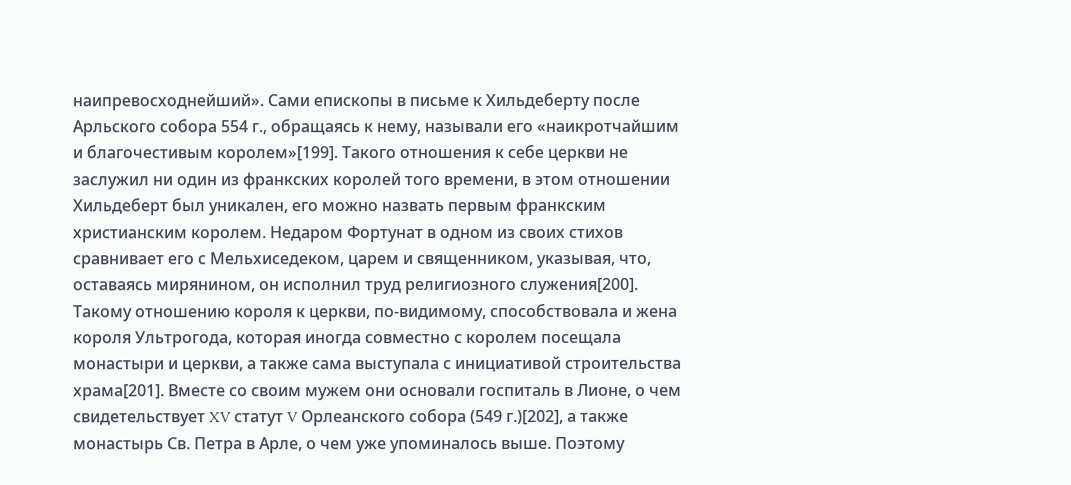наипревосходнейший». Сами епископы в письме к Хильдеберту после Арльского собора 554 г., обращаясь к нему, называли его «наикротчайшим и благочестивым королем»[199]. Такого отношения к себе церкви не заслужил ни один из франкских королей того времени, в этом отношении Хильдеберт был уникален, его можно назвать первым франкским христианским королем. Недаром Фортунат в одном из своих стихов сравнивает его с Мельхиседеком, царем и священником, указывая, что, оставаясь мирянином, он исполнил труд религиозного служения[200].
Такому отношению короля к церкви, по-видимому, способствовала и жена короля Ультрогода, которая иногда совместно с королем посещала монастыри и церкви, а также сама выступала с инициативой строительства храма[201]. Вместе со своим мужем они основали госпиталь в Лионе, о чем свидетельствует XV статут V Орлеанского собора (549 г.)[202], а также монастырь Св. Петра в Арле, о чем уже упоминалось выше. Поэтому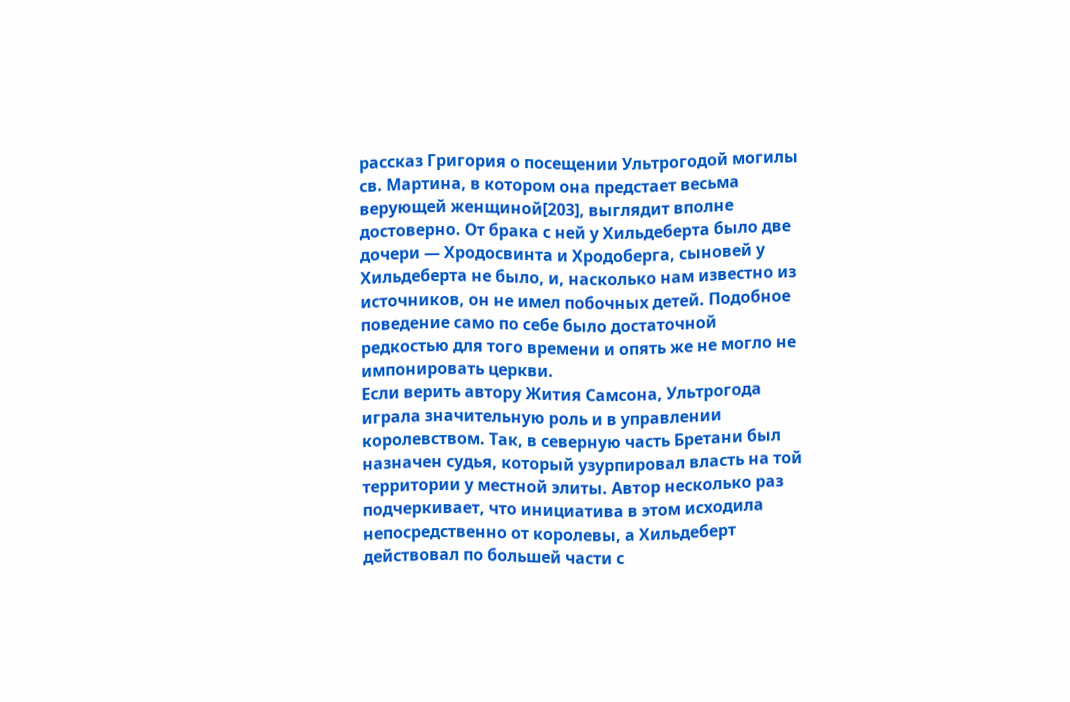рассказ Григория о посещении Ультрогодой могилы св. Мартина, в котором она предстает весьма верующей женщиной[203], выглядит вполне достоверно. От брака с ней у Хильдеберта было две дочери — Хродосвинта и Хродоберга, сыновей у Хильдеберта не было, и, насколько нам известно из источников, он не имел побочных детей. Подобное поведение само по себе было достаточной редкостью для того времени и опять же не могло не импонировать церкви.
Если верить автору Жития Самсона, Ультрогода играла значительную роль и в управлении королевством. Так, в северную часть Бретани был назначен судья, который узурпировал власть на той территории у местной элиты. Автор несколько раз подчеркивает, что инициатива в этом исходила непосредственно от королевы, а Хильдеберт действовал по большей части с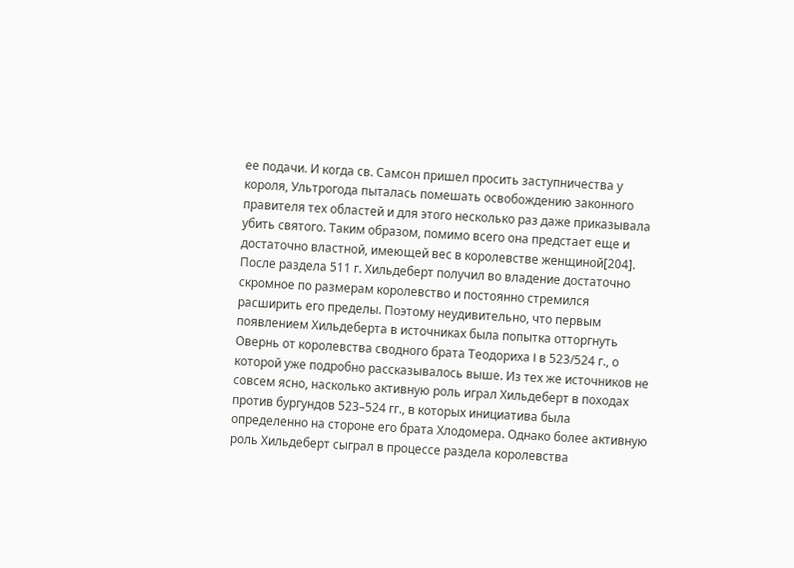ее подачи. И когда св. Самсон пришел просить заступничества у короля, Ультрогода пыталась помешать освобождению законного правителя тех областей и для этого несколько раз даже приказывала убить святого. Таким образом, помимо всего она предстает еще и достаточно властной, имеющей вес в королевстве женщиной[204].
После раздела 511 г. Хильдеберт получил во владение достаточно скромное по размерам королевство и постоянно стремился расширить его пределы. Поэтому неудивительно, что первым появлением Хильдеберта в источниках была попытка отторгнуть Овернь от королевства сводного брата Теодориха I в 523/524 г., о которой уже подробно рассказывалось выше. Из тех же источников не совсем ясно, насколько активную роль играл Хильдеберт в походах против бургундов 523–524 гг., в которых инициатива была определенно на стороне его брата Хлодомера. Однако более активную роль Хильдеберт сыграл в процессе раздела королевства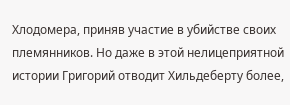Хлодомера, приняв участие в убийстве своих племянников. Но даже в этой нелицеприятной истории Григорий отводит Хильдеберту более,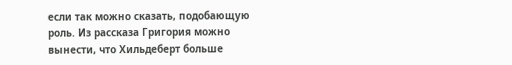если так можно сказать, подобающую роль. Из рассказа Григория можно вынести, что Хильдеберт больше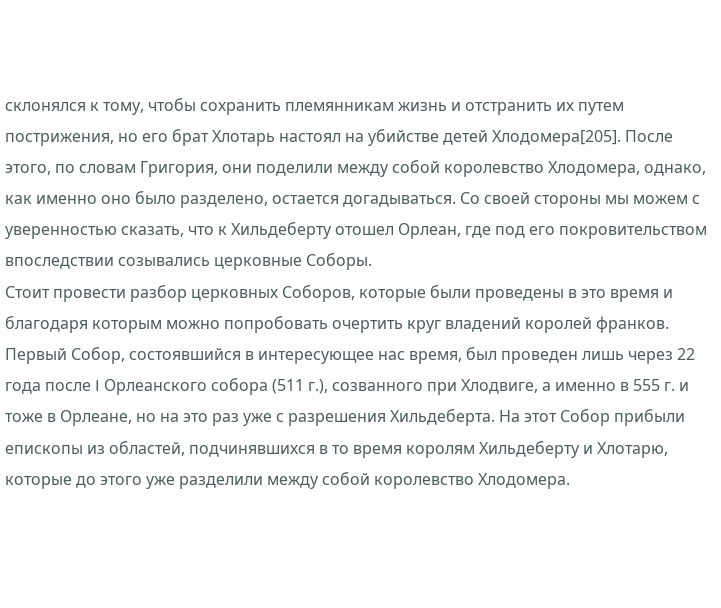склонялся к тому, чтобы сохранить племянникам жизнь и отстранить их путем пострижения, но его брат Хлотарь настоял на убийстве детей Хлодомера[205]. После этого, по словам Григория, они поделили между собой королевство Хлодомера, однако, как именно оно было разделено, остается догадываться. Со своей стороны мы можем с уверенностью сказать, что к Хильдеберту отошел Орлеан, где под его покровительством впоследствии созывались церковные Соборы.
Стоит провести разбор церковных Соборов, которые были проведены в это время и благодаря которым можно попробовать очертить круг владений королей франков. Первый Собор, состоявшийся в интересующее нас время, был проведен лишь через 22 года после I Орлеанского собора (511 г.), созванного при Хлодвиге, а именно в 555 г. и тоже в Орлеане, но на это раз уже с разрешения Хильдеберта. На этот Собор прибыли епископы из областей, подчинявшихся в то время королям Хильдеберту и Хлотарю, которые до этого уже разделили между собой королевство Хлодомера.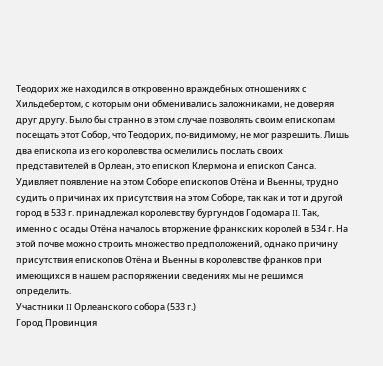Теодорих же находился в откровенно враждебных отношениях с Хильдебертом, с которым они обменивались заложниками, не доверяя друг другу. Было бы странно в этом случае позволять своим епископам посещать этот Собор, что Теодорих, по-видимому, не мог разрешить. Лишь два епископа из его королевства осмелились послать своих представителей в Орлеан, это епископ Клермона и епископ Санса.
Удивляет появление на этом Соборе епископов Отёна и Вьенны, трудно судить о причинах их присутствия на этом Соборе, так как и тот и другой город в 533 г. принадлежал королевству бургундов Годомара II. Так, именно с осады Отёна началось вторжение франкских королей в 534 г. На этой почве можно строить множество предположений, однако причину присутствия епископов Отёна и Вьенны в королевстве франков при имеющихся в нашем распоряжении сведениях мы не решимся определить.
Участники II Орлеанского собора (533 г.)
Город Провинция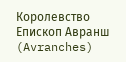Королевство Епископ Авранш (Avranches)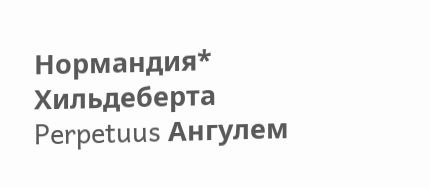Нормандия* Хильдеберта Perpetuus Ангулем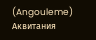(Angouleme) Аквитания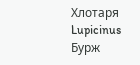Хлотаря Lupicinus Бурж